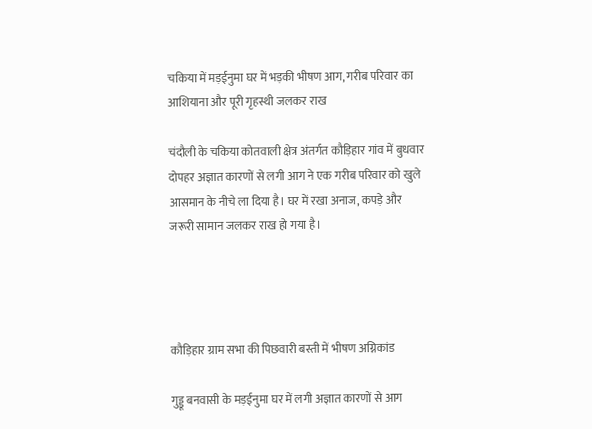चकिया में मड़ईनुमा घर में भड़की भीषण आग, गरीब परिवार का आशियाना और पूरी गृहस्थी जलकर राख

चंदौली के चकिया कोतवाली क्षेत्र अंतर्गत कौड़िहार गांव में बुधवार दोपहर अज्ञात कारणों से लगी आग ने एक गरीब परिवार को खुले आसमान के नीचे ला दिया है। घर में रखा अनाज, कपड़े और जरूरी सामान जलकर राख हो गया है।




कौड़िहार ग्राम सभा की पिछवारी बस्ती में भीषण अग्निकांड

गुड्डू बनवासी के मड़ईनुमा घर में लगी अज्ञात कारणों से आग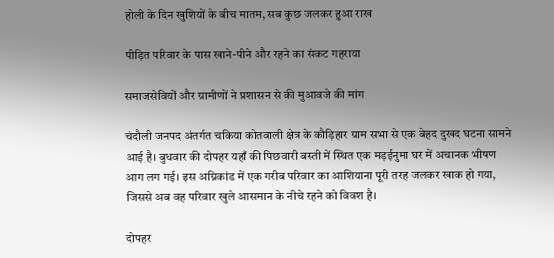होली के दिन खुशियों के बीच मातम, सब कुछ जलकर हुआ राख

पीड़ित परिवार के पास खाने-पीने और रहने का संकट गहराया

समाजसेवियों और ग्रामीणों ने प्रशासन से की मुआवजे की मांग

चंदौली जनपद अंतर्गत चकिया कोतवाली क्षेत्र के कौड़िहार ग्राम सभा से एक बेहद दुखद घटना सामने आई है। बुधवार की दोपहर यहाँ की पिछवारी बस्ती में स्थित एक मड़ईनुमा घर में अचानक भीषण आग लग गई। इस अग्निकांड में एक गरीब परिवार का आशियाना पूरी तरह जलकर खाक हो गया, जिससे अब वह परिवार खुले आसमान के नीचे रहने को विवश है।

दोपहर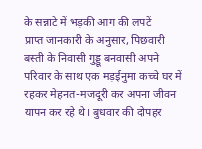के सन्नाटे में भड़की आग की लपटें
प्राप्त जानकारी के अनुसार, पिछवारी बस्ती के निवासी गुड्डू बनवासी अपने परिवार के साथ एक मड़ईनुमा कच्चे घर में रहकर मेहनत-मजदूरी कर अपना जीवन यापन कर रहे थे। बुधवार की दोपहर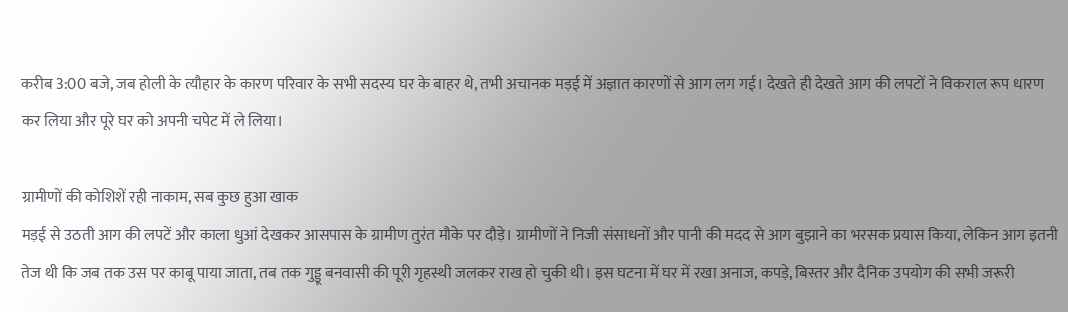करीब 3:00 बजे, जब होली के त्यौहार के कारण परिवार के सभी सदस्य घर के बाहर थे, तभी अचानक मड़ई में अज्ञात कारणों से आग लग गई। देखते ही देखते आग की लपटों ने विकराल रूप धारण कर लिया और पूरे घर को अपनी चपेट में ले लिया।

ग्रामीणों की कोशिशें रही नाकाम, सब कुछ हुआ खाक
मड़ई से उठती आग की लपटें और काला धुआं देखकर आसपास के ग्रामीण तुरंत मौके पर दौड़े। ग्रामीणों ने निजी संसाधनों और पानी की मदद से आग बुझाने का भरसक प्रयास किया, लेकिन आग इतनी तेज थी कि जब तक उस पर काबू पाया जाता, तब तक गुड्डू बनवासी की पूरी गृहस्थी जलकर राख हो चुकी थी। इस घटना में घर में रखा अनाज, कपड़े, बिस्तर और दैनिक उपयोग की सभी जरूरी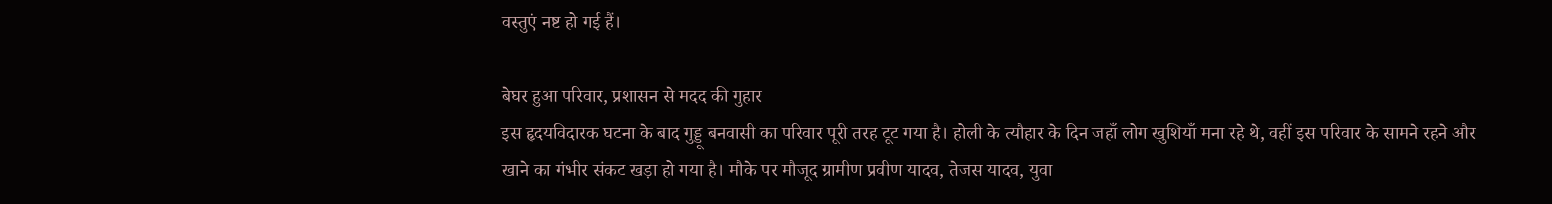वस्तुएं नष्ट हो गई हैं।

बेघर हुआ परिवार, प्रशासन से मदद की गुहार
इस हृदयविदारक घटना के बाद गुड्डू बनवासी का परिवार पूरी तरह टूट गया है। होली के त्यौहार के दिन जहाँ लोग खुशियाँ मना रहे थे, वहीं इस परिवार के सामने रहने और खाने का गंभीर संकट खड़ा हो गया है। मौके पर मौजूद ग्रामीण प्रवीण यादव, तेजस यादव, युवा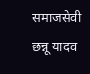समाजसेवी छन्नू यादव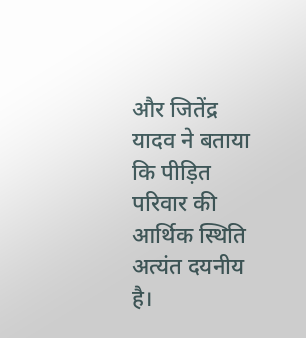और जितेंद्र यादव ने बताया कि पीड़ित परिवार की आर्थिक स्थिति अत्यंत दयनीय है।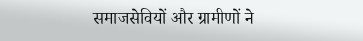समाजसेवियों और ग्रामीणों ने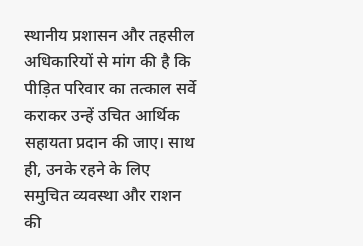स्थानीय प्रशासन और तहसील अधिकारियों से मांग की है कि पीड़ित परिवार का तत्काल सर्वे कराकर उन्हें उचित आर्थिक सहायता प्रदान की जाए। साथ ही, उनके रहने के लिए समुचित व्यवस्था और राशन की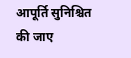आपूर्ति सुनिश्चित की जाए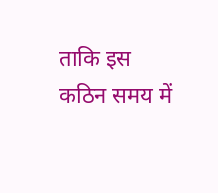ताकि इस कठिन समय में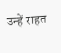उन्हें राहत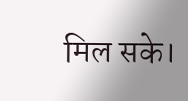मिल सके।